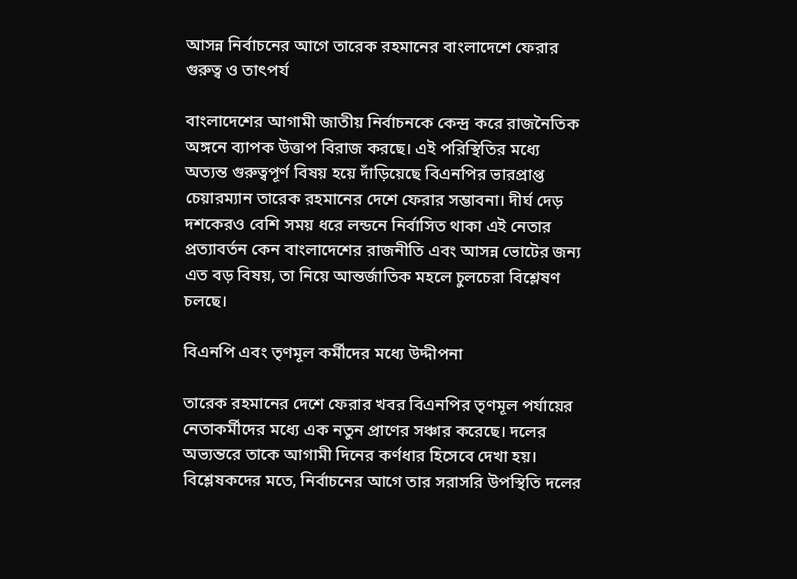আসন্ন নির্বাচনের আগে তারেক রহমানের বাংলাদেশে ফেরার গুরুত্ব ও তাৎপর্য

বাংলাদেশের আগামী জাতীয় নির্বাচনকে কেন্দ্র করে রাজনৈতিক অঙ্গনে ব্যাপক উত্তাপ বিরাজ করছে। এই পরিস্থিতির মধ্যে অত্যন্ত গুরুত্বপূর্ণ বিষয় হয়ে দাঁড়িয়েছে বিএনপির ভারপ্রাপ্ত চেয়ারম্যান তারেক রহমানের দেশে ফেরার সম্ভাবনা। দীর্ঘ দেড় দশকেরও বেশি সময় ধরে লন্ডনে নির্বাসিত থাকা এই নেতার প্রত্যাবর্তন কেন বাংলাদেশের রাজনীতি এবং আসন্ন ভোটের জন্য এত বড় বিষয়, তা নিয়ে আন্তর্জাতিক মহলে চুলচেরা বিশ্লেষণ চলছে।

বিএনপি এবং তৃণমূল কর্মীদের মধ্যে উদ্দীপনা

তারেক রহমানের দেশে ফেরার খবর বিএনপির তৃণমূল পর্যায়ের নেতাকর্মীদের মধ্যে এক নতুন প্রাণের সঞ্চার করেছে। দলের অভ্যন্তরে তাকে আগামী দিনের কর্ণধার হিসেবে দেখা হয়। বিশ্লেষকদের মতে, নির্বাচনের আগে তার সরাসরি উপস্থিতি দলের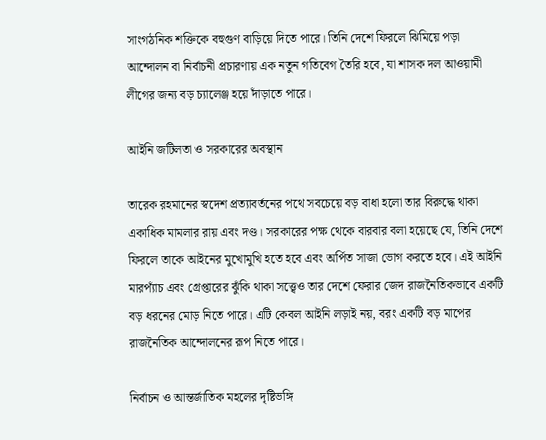সাংগঠনিক শক্তিকে বহুগুণ বাড়িয়ে দিতে পারে। তিনি দেশে ফিরলে ঝিমিয়ে পড়া আন্দোলন বা নির্বাচনী প্রচারণায় এক নতুন গতিবেগ তৈরি হবে, যা শাসক দল আওয়ামী লীগের জন্য বড় চ্যালেঞ্জ হয়ে দাঁড়াতে পারে।

আইনি জটিলতা ও সরকারের অবস্থান

তারেক রহমানের স্বদেশ প্রত্যাবর্তনের পথে সবচেয়ে বড় বাধা হলো তার বিরুদ্ধে থাকা একাধিক মামলার রায় এবং দণ্ড। সরকারের পক্ষ থেকে বারবার বলা হয়েছে যে, তিনি দেশে ফিরলে তাকে আইনের মুখোমুখি হতে হবে এবং অর্পিত সাজা ভোগ করতে হবে। এই আইনি মারপ্যাঁচ এবং গ্রেপ্তারের ঝুঁকি থাকা সত্ত্বেও তার দেশে ফেরার জেদ রাজনৈতিকভাবে একটি বড় ধরনের মোড় নিতে পারে। এটি কেবল আইনি লড়াই নয়, বরং একটি বড় মাপের রাজনৈতিক আন্দোলনের রূপ নিতে পারে।

নির্বাচন ও আন্তর্জাতিক মহলের দৃষ্টিভঙ্গি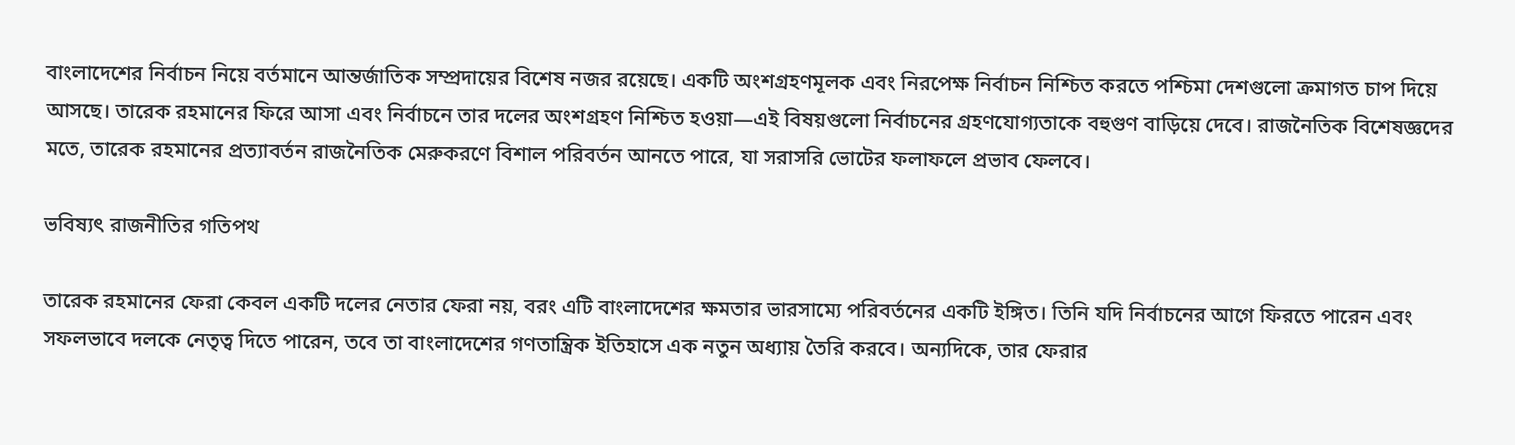বাংলাদেশের নির্বাচন নিয়ে বর্তমানে আন্তর্জাতিক সম্প্রদায়ের বিশেষ নজর রয়েছে। একটি অংশগ্রহণমূলক এবং নিরপেক্ষ নির্বাচন নিশ্চিত করতে পশ্চিমা দেশগুলো ক্রমাগত চাপ দিয়ে আসছে। তারেক রহমানের ফিরে আসা এবং নির্বাচনে তার দলের অংশগ্রহণ নিশ্চিত হওয়া—এই বিষয়গুলো নির্বাচনের গ্রহণযোগ্যতাকে বহুগুণ বাড়িয়ে দেবে। রাজনৈতিক বিশেষজ্ঞদের মতে, তারেক রহমানের প্রত্যাবর্তন রাজনৈতিক মেরুকরণে বিশাল পরিবর্তন আনতে পারে, যা সরাসরি ভোটের ফলাফলে প্রভাব ফেলবে।

ভবিষ্যৎ রাজনীতির গতিপথ

তারেক রহমানের ফেরা কেবল একটি দলের নেতার ফেরা নয়, বরং এটি বাংলাদেশের ক্ষমতার ভারসাম্যে পরিবর্তনের একটি ইঙ্গিত। তিনি যদি নির্বাচনের আগে ফিরতে পারেন এবং সফলভাবে দলকে নেতৃত্ব দিতে পারেন, তবে তা বাংলাদেশের গণতান্ত্রিক ইতিহাসে এক নতুন অধ্যায় তৈরি করবে। অন্যদিকে, তার ফেরার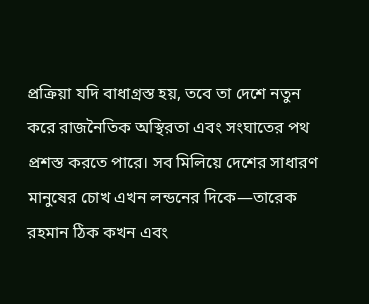প্রক্রিয়া যদি বাধাগ্রস্ত হয়, তবে তা দেশে নতুন করে রাজনৈতিক অস্থিরতা এবং সংঘাতের পথ প্রশস্ত করতে পারে। সব মিলিয়ে দেশের সাধারণ মানুষের চোখ এখন লন্ডনের দিকে—তারেক রহমান ঠিক কখন এবং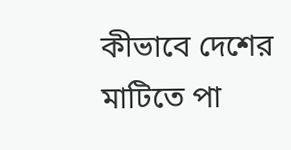কীভাবে দেশের মাটিতে পা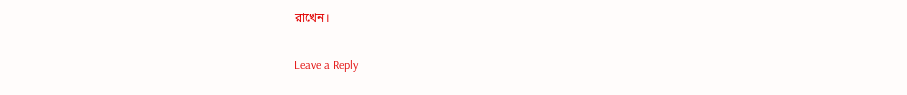রাখেন।

Leave a Reply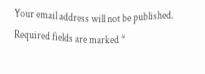Your email address will not be published. Required fields are marked *